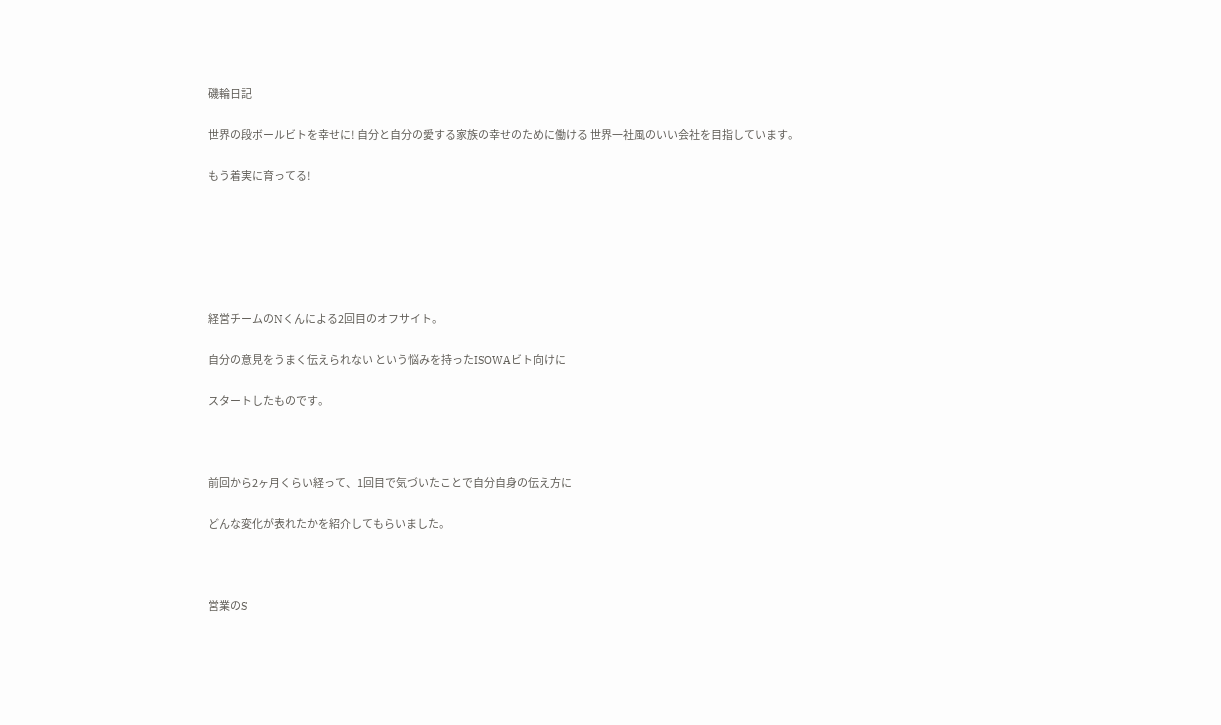磯輪日記

世界の段ボールビトを幸せに! 自分と自分の愛する家族の幸せのために働ける 世界一社風のいい会社を目指しています。

もう着実に育ってる!






経営チームのNくんによる2回目のオフサイト。

自分の意見をうまく伝えられない という悩みを持ったISOWAビト向けに

スタートしたものです。



前回から2ヶ月くらい経って、1回目で気づいたことで自分自身の伝え方に

どんな変化が表れたかを紹介してもらいました。



営業のS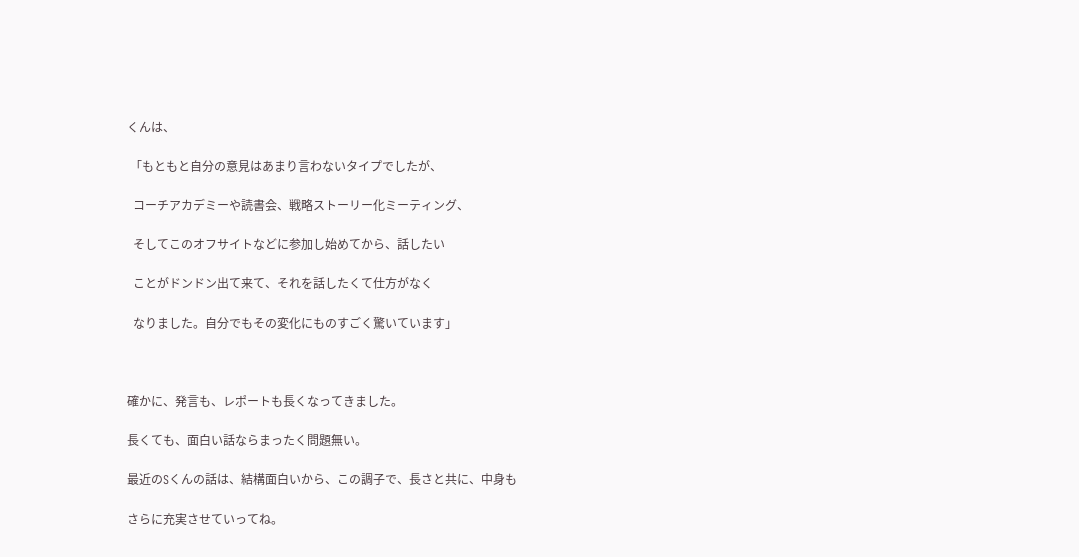くんは、

 「もともと自分の意見はあまり言わないタイプでしたが、

  コーチアカデミーや読書会、戦略ストーリー化ミーティング、

  そしてこのオフサイトなどに参加し始めてから、話したい

  ことがドンドン出て来て、それを話したくて仕方がなく

  なりました。自分でもその変化にものすごく驚いています」



確かに、発言も、レポートも長くなってきました。

長くても、面白い話ならまったく問題無い。

最近のSくんの話は、結構面白いから、この調子で、長さと共に、中身も

さらに充実させていってね。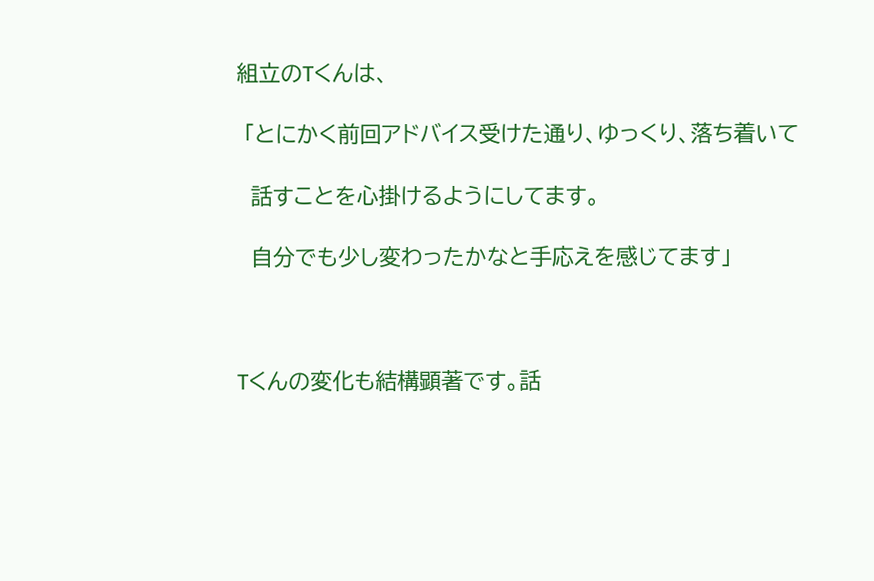組立のTくんは、

 「とにかく前回アドバイス受けた通り、ゆっくり、落ち着いて

  話すことを心掛けるようにしてます。

  自分でも少し変わったかなと手応えを感じてます」



Tくんの変化も結構顕著です。話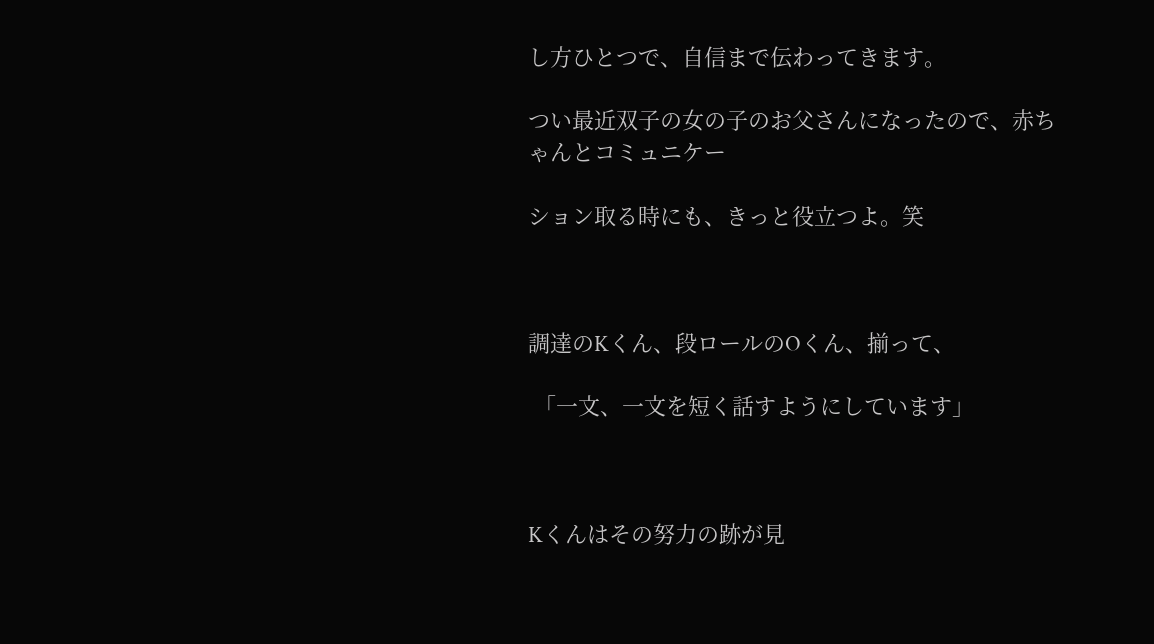し方ひとつで、自信まで伝わってきます。

つい最近双子の女の子のお父さんになったので、赤ちゃんとコミュニケー

ション取る時にも、きっと役立つよ。笑



調達のKくん、段ロールのOくん、揃って、

 「一文、一文を短く話すようにしています」



Kくんはその努力の跡が見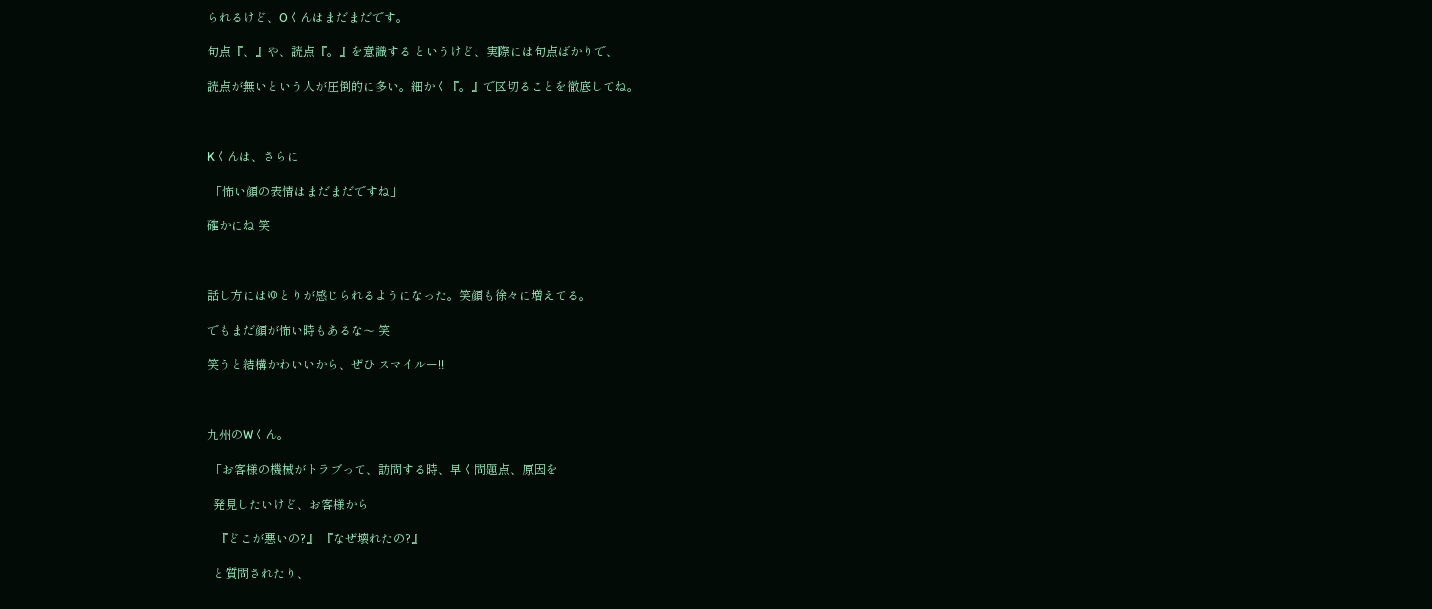られるけど、Oくんはまだまだです。

句点『、』や、読点『。』を意識する というけど、実際には句点ばかりで、

読点が無いという人が圧倒的に多い。細かく『。』で区切ることを徹底してね。



Kくんは、さらに

 「怖い顔の表情はまだまだですね」

確かにね 笑



話し方にはゆとりが感じられるようになった。笑顔も徐々に増えてる。

でもまだ顔が怖い時もあるな〜 笑

笑うと結構かわいいから、ぜひ スマイルー!!



九州のWくん。

 「お客様の機械がトラブって、訪問する時、早く問題点、原因を

  発見したいけど、お客様から

   『どこが悪いの?』 『なぜ壊れたの?』

  と質問されたり、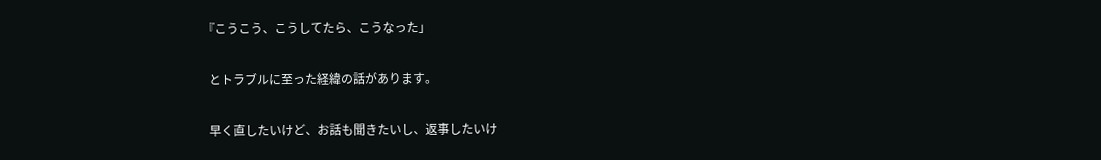『こうこう、こうしてたら、こうなった」

  とトラブルに至った経緯の話があります。

  早く直したいけど、お話も聞きたいし、返事したいけ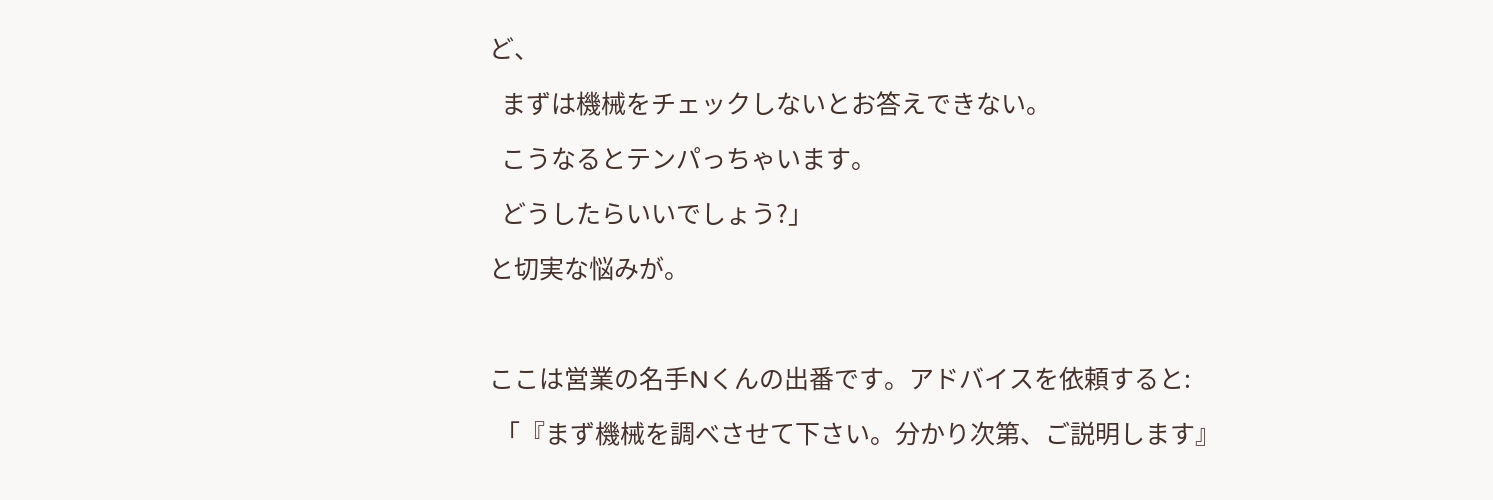ど、

  まずは機械をチェックしないとお答えできない。

  こうなるとテンパっちゃいます。

  どうしたらいいでしょう?」

と切実な悩みが。



ここは営業の名手Nくんの出番です。アドバイスを依頼すると:

 「『まず機械を調べさせて下さい。分かり次第、ご説明します』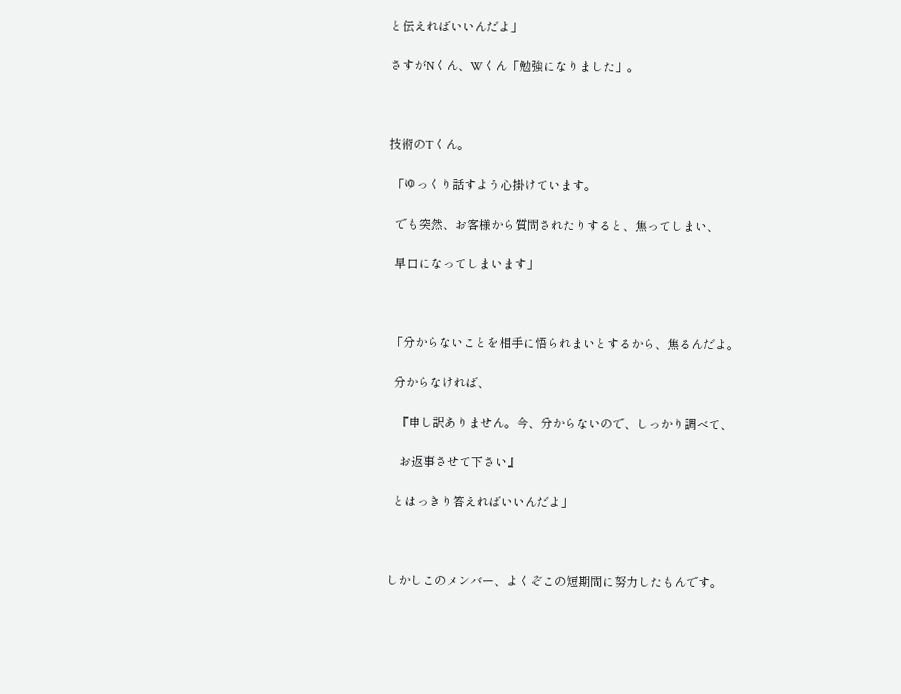と伝えればいいんだよ」

さすがNくん、Wくん「勉強になりました」。



技術のTくん。

 「ゆっくり話すよう心掛けています。

  でも突然、お客様から質問されたりすると、焦ってしまい、

  早口になってしまいます」



 「分からないことを相手に悟られまいとするから、焦るんだよ。

  分からなければ、

   『申し訳ありません。今、分からないので、しっかり調べて、

    お返事させて下さい』

  とはっきり答えればいいんだよ」



しかしこのメンバー、よくぞこの短期間に努力したもんです。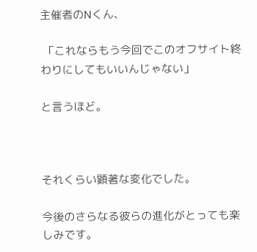主催者のNくん、

 「これならもう今回でこのオフサイト終わりにしてもいいんじゃない」

と言うほど。



それくらい顕著な変化でした。

今後のさらなる彼らの進化がとっても楽しみです。